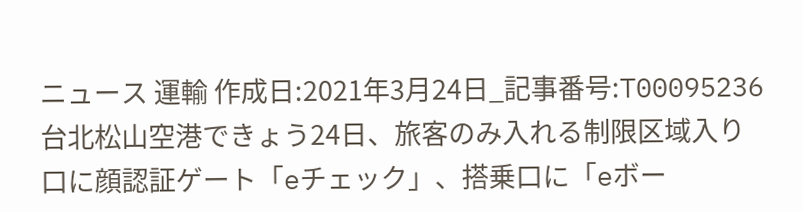ニュース 運輸 作成日:2021年3月24日_記事番号:T00095236
台北松山空港できょう24日、旅客のみ入れる制限区域入り口に顔認証ゲート「eチェック」、搭乗口に「eボー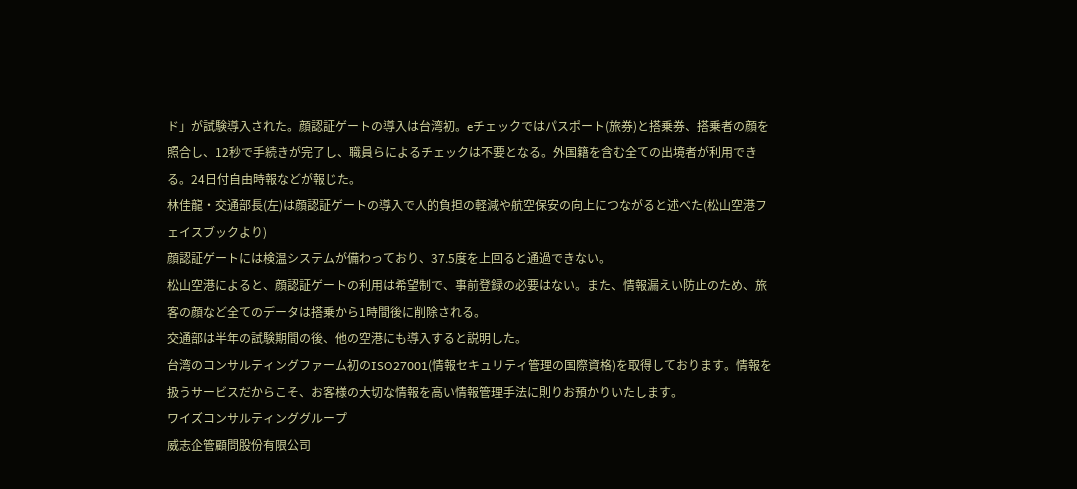ド」が試験導入された。顔認証ゲートの導入は台湾初。eチェックではパスポート(旅券)と搭乗券、搭乗者の顔を照合し、12秒で手続きが完了し、職員らによるチェックは不要となる。外国籍を含む全ての出境者が利用できる。24日付自由時報などが報じた。
林佳龍・交通部長(左)は顔認証ゲートの導入で人的負担の軽減や航空保安の向上につながると述べた(松山空港フェイスブックより)
顔認証ゲートには検温システムが備わっており、37.5度を上回ると通過できない。
松山空港によると、顔認証ゲートの利用は希望制で、事前登録の必要はない。また、情報漏えい防止のため、旅客の顔など全てのデータは搭乗から1時間後に削除される。
交通部は半年の試験期間の後、他の空港にも導入すると説明した。
台湾のコンサルティングファーム初のISO27001(情報セキュリティ管理の国際資格)を取得しております。情報を扱うサービスだからこそ、お客様の大切な情報を高い情報管理手法に則りお預かりいたします。
ワイズコンサルティンググループ
威志企管顧問股份有限公司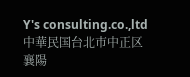Y's consulting.co.,ltd
中華民国台北市中正区襄陽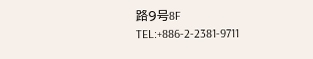路9号8F
TEL:+886-2-2381-9711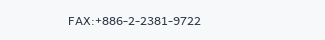FAX:+886-2-2381-9722